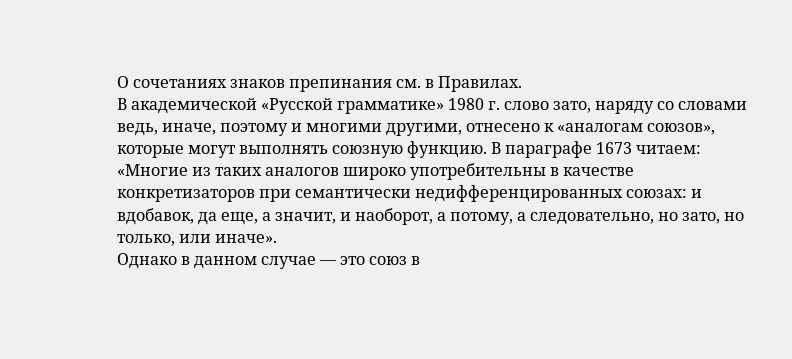О сочетаниях знаков препинания см. в Правилах.
В академической «Русской грамматике» 1980 г. слово зато, наряду со словами ведь, иначе, поэтому и многими другими, отнесено к «аналогам союзов», которые могут выполнять союзную функцию. В параграфе 1673 читаем: «Многие из таких аналогов широко употребительны в качестве конкретизаторов при семантически недифференцированных союзах: и вдобавок, да еще, а значит, и наоборот, а потому, а следовательно, но зато, но только, или иначе».
Однако в данном случае — это союз в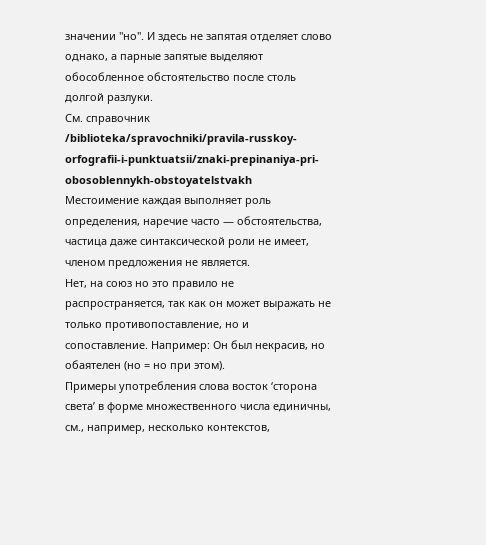значении "но". И здесь не запятая отделяет слово однако, а парные запятые выделяют обособленное обстоятельство после столь долгой разлуки.
См. справочник /biblioteka/spravochniki/pravila-russkoy-orfografii-i-punktuatsii/znaki-prepinaniya-pri-obosoblennykh-obstoyatelstvakh
Местоимение каждая выполняет роль определения, наречие часто — обстоятельства, частица даже синтаксической роли не имеет, членом предложения не является.
Нет, на союз но это правило не распространяется, так как он может выражать не только противопоставление, но и сопоставление. Например: Он был некрасив, но обаятелен (но = но при этом).
Примеры употребления слова восток ‘сторона света’ в форме множественного числа единичны, см., например, несколько контекстов,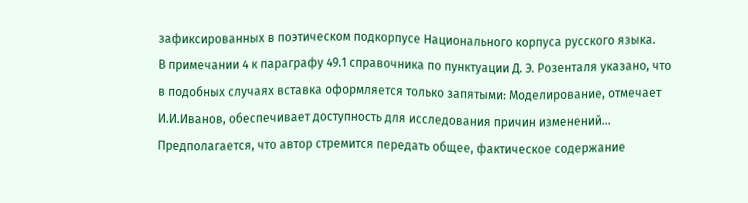зафиксированных в поэтическом подкорпусе Национального корпуса русского языка.
В примечании 4 к параграфу 49.1 справочника по пунктуации Д. Э. Розенталя указано, что в подобных случаях вставка оформляется только запятыми: Моделирование, отмечает И.И.Иванов, обеспечивает доступность для исследования причин изменений… Предполагается, что автор стремится передать общее, фактическое содержание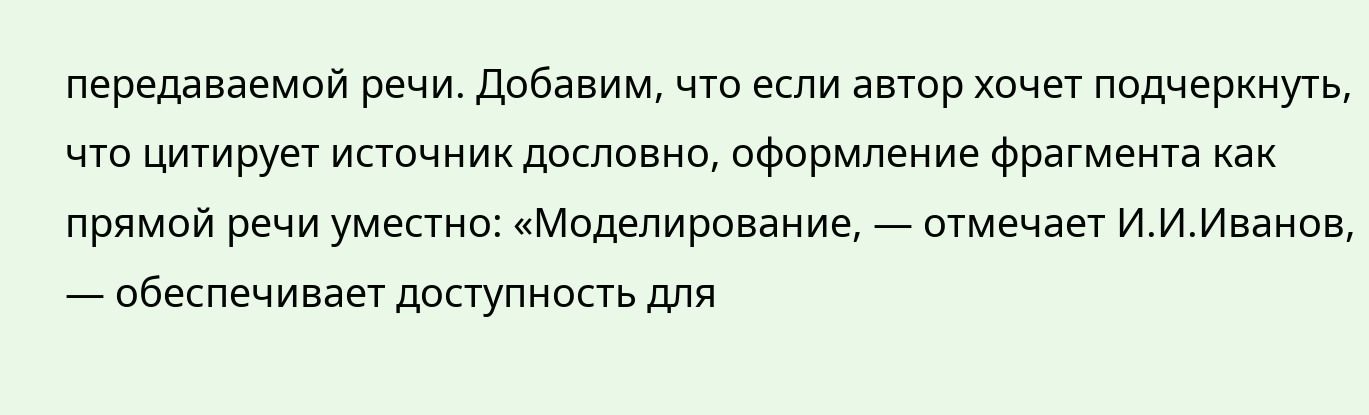передаваемой речи. Добавим, что если автор хочет подчеркнуть, что цитирует источник дословно, оформление фрагмента как прямой речи уместно: «Моделирование, — отмечает И.И.Иванов, — обеспечивает доступность для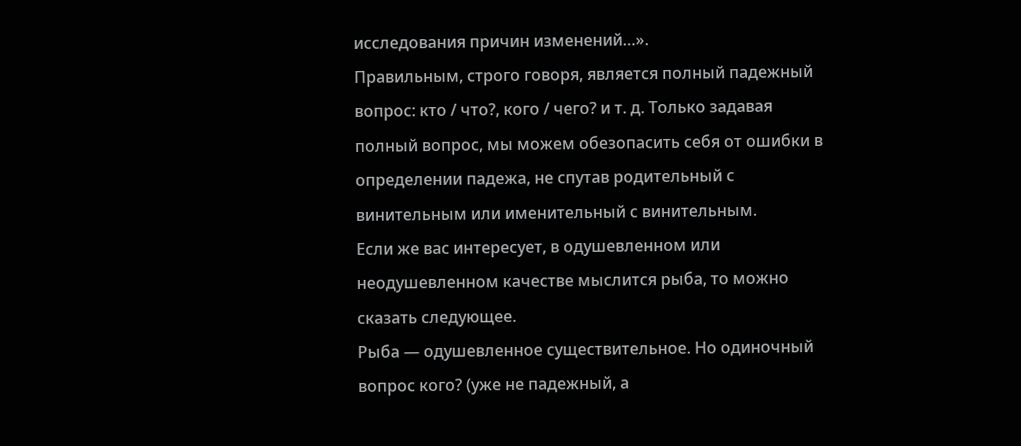исследования причин изменений…».
Правильным, строго говоря, является полный падежный вопрос: кто / что?, кого / чего? и т. д. Только задавая полный вопрос, мы можем обезопасить себя от ошибки в определении падежа, не спутав родительный с винительным или именительный с винительным.
Если же вас интересует, в одушевленном или неодушевленном качестве мыслится рыба, то можно сказать следующее.
Рыба — одушевленное существительное. Но одиночный вопрос кого? (уже не падежный, а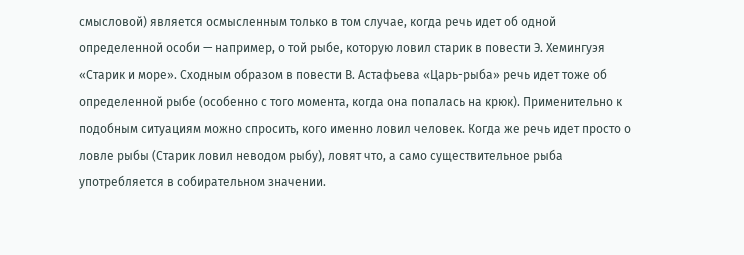смысловой) является осмысленным только в том случае, когда речь идет об одной определенной особи — например, о той рыбе, которую ловил старик в повести Э. Хемингуэя «Старик и море». Сходным образом в повести В. Астафьева «Царь-рыба» речь идет тоже об определенной рыбе (особенно с того момента, когда она попалась на крюк). Применительно к подобным ситуациям можно спросить, кого именно ловил человек. Когда же речь идет просто о ловле рыбы (Старик ловил неводом рыбу), ловят что, а само существительное рыба употребляется в собирательном значении.